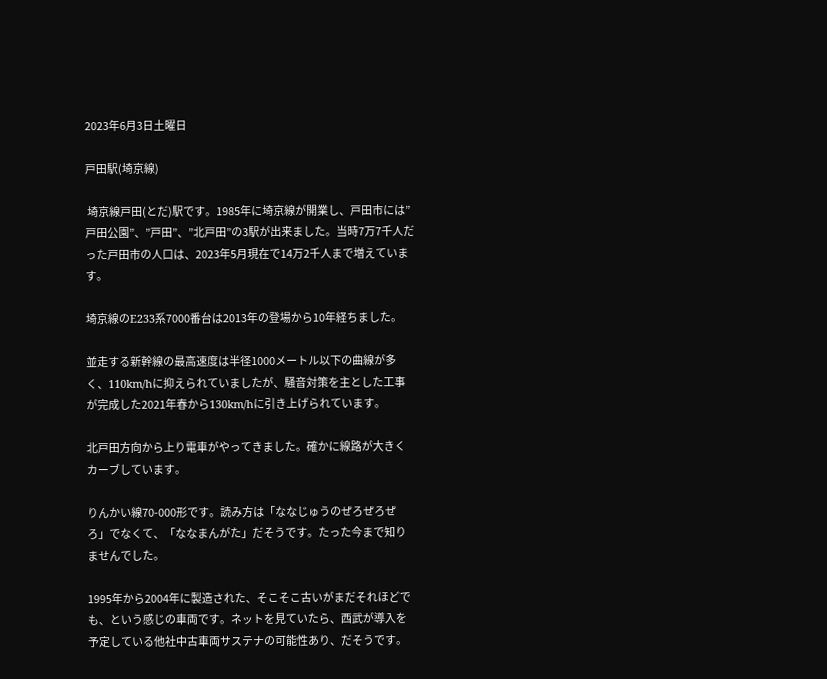2023年6月3日土曜日

戸田駅(埼京線)

 埼京線戸田(とだ)駅です。1985年に埼京線が開業し、戸田市には”戸田公園”、”戸田”、”北戸田”の3駅が出来ました。当時7万7千人だった戸田市の人口は、2023年5月現在で14万2千人まで増えています。

埼京線のE233系7000番台は2013年の登場から10年経ちました。

並走する新幹線の最高速度は半径1000メートル以下の曲線が多く、110km/hに抑えられていましたが、騒音対策を主とした工事が完成した2021年春から130km/hに引き上げられています。

北戸田方向から上り電車がやってきました。確かに線路が大きくカーブしています。

りんかい線70-000形です。読み方は「ななじゅうのぜろぜろぜろ」でなくて、「ななまんがた」だそうです。たった今まで知りませんでした。

1995年から2004年に製造された、そこそこ古いがまだそれほどでも、という感じの車両です。ネットを見ていたら、西武が導入を予定している他社中古車両サステナの可能性あり、だそうです。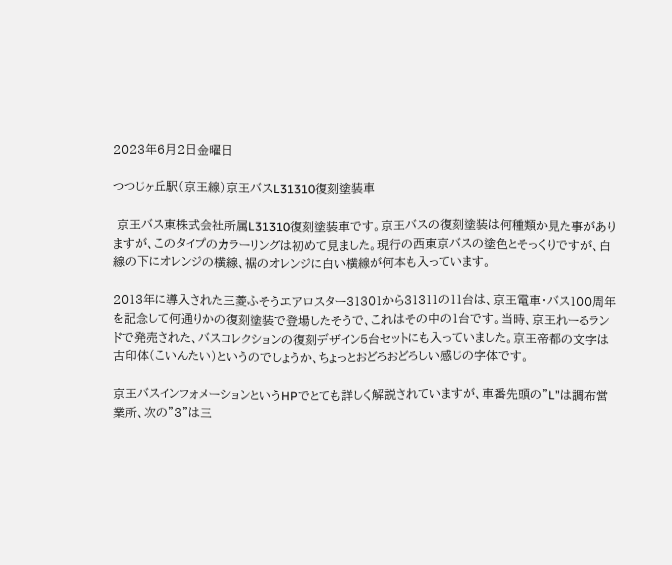2023年6月2日金曜日

つつじヶ丘駅(京王線)京王バスL31310復刻塗装車

 京王バス東株式会社所属L31310復刻塗装車です。京王バスの復刻塗装は何種類か見た事がありますが、このタイプのカラーリングは初めて見ました。現行の西東京バスの塗色とそっくりですが、白線の下にオレンジの横線、裾のオレンジに白い横線が何本も入っています。

2013年に導入された三菱ふそうエアロスター31301から31311の11台は、京王電車・バス100周年を記念して何通りかの復刻塗装で登場したそうで、これはその中の1台です。当時、京王れーるランドで発売された、バスコレクションの復刻デザイン5台セットにも入っていました。京王帝都の文字は古印体(こいんたい)というのでしょうか、ちょっとおどろおどろしい感じの字体です。

京王バスインフォメーションというHPでとても詳しく解説されていますが、車番先頭の”L”は調布営業所、次の”3”は三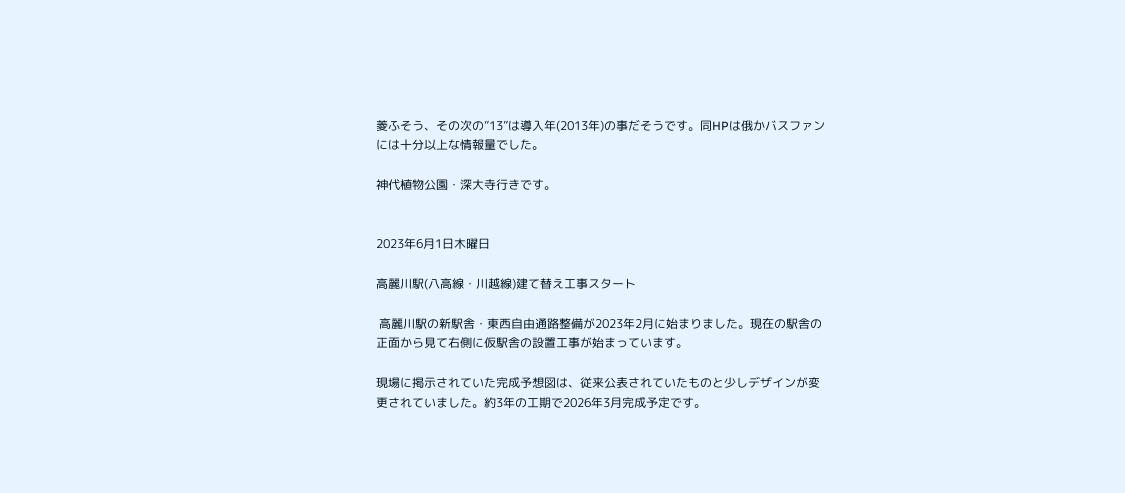菱ふそう、その次の”13”は導入年(2013年)の事だそうです。同HPは俄かバスファンには十分以上な情報量でした。

神代植物公園・深大寺行きです。


2023年6月1日木曜日

高麗川駅(八高線・川越線)建て替え工事スタート

 高麗川駅の新駅舎・東西自由通路整備が2023年2月に始まりました。現在の駅舎の正面から見て右側に仮駅舎の設置工事が始まっています。

現場に掲示されていた完成予想図は、従来公表されていたものと少しデザインが変更されていました。約3年の工期で2026年3月完成予定です。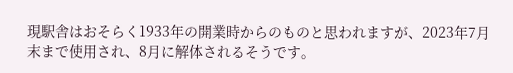現駅舎はおそらく1933年の開業時からのものと思われますが、2023年7月末まで使用され、8月に解体されるそうです。